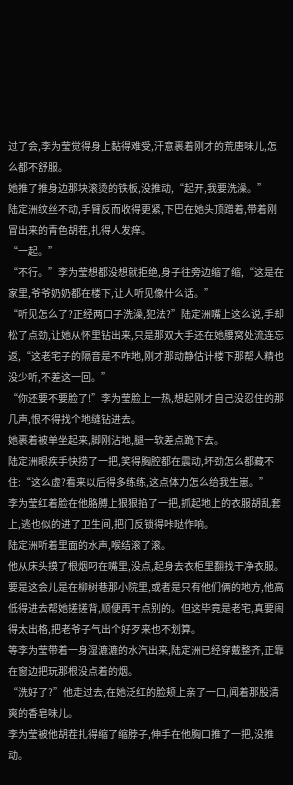过了会,李为莹觉得身上黏得难受,汗意裹着刚才的荒唐味儿,怎么都不舒服。
她推了推身边那块滚烫的铁板,没推动,“起开,我要洗澡。”
陆定洲纹丝不动,手臂反而收得更紧,下巴在她头顶蹭着,带着刚冒出来的青色胡茬,扎得人发痒。
“一起。”
“不行。”李为莹想都没想就拒绝,身子往旁边缩了缩,“这是在家里,爷爷奶奶都在楼下,让人听见像什么话。”
“听见怎么了?正经两口子洗澡,犯法?”陆定洲嘴上这么说,手却松了点劲,让她从怀里钻出来,只是那双大手还在她腰窝处流连忘返,“这老宅子的隔音是不咋地,刚才那动静估计楼下那帮人精也没少听,不差这一回。”
“你还要不要脸了!”李为莹脸上一热,想起刚才自己没忍住的那几声,恨不得找个地缝钻进去。
她裹着被单坐起来,脚刚沾地,腿一软差点跪下去。
陆定洲眼疾手快捞了一把,笑得胸腔都在震动,坏劲怎么都藏不住:“这么虚?看来以后得多练练,这点体力怎么给我生崽。”
李为莹红着脸在他胳膊上狠狠掐了一把,抓起地上的衣服胡乱套上,逃也似的进了卫生间,把门反锁得咔哒作响。
陆定洲听着里面的水声,喉结滚了滚。
他从床头摸了根烟叼在嘴里,没点,起身去衣柜里翻找干净衣服。
要是这会儿是在柳树巷那小院里,或者是只有他们俩的地方,他高低得进去帮她搓搓背,顺便再干点别的。但这毕竟是老宅,真要闹得太出格,把老爷子气出个好歹来也不划算。
等李为莹带着一身湿漉漉的水汽出来,陆定洲已经穿戴整齐,正靠在窗边把玩那根没点着的烟。
“洗好了?”他走过去,在她泛红的脸颊上亲了一口,闻着那股清爽的香皂味儿。
李为莹被他胡茬扎得缩了缩脖子,伸手在他胸口推了一把,没推动。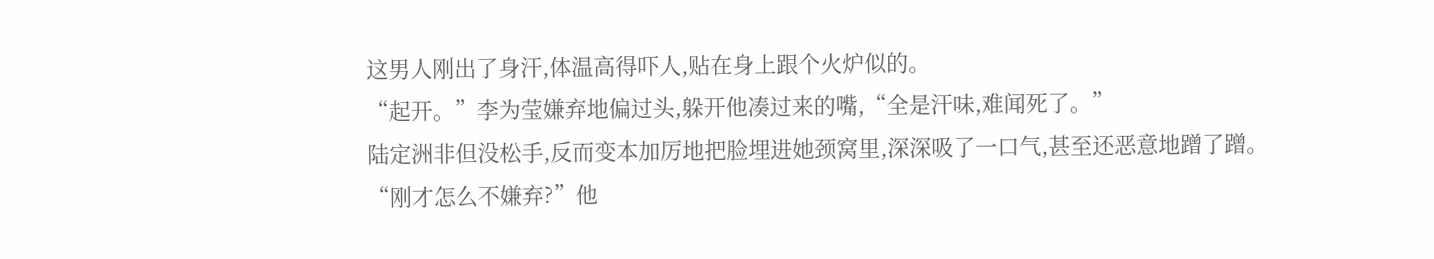这男人刚出了身汗,体温高得吓人,贴在身上跟个火炉似的。
“起开。”李为莹嫌弃地偏过头,躲开他凑过来的嘴,“全是汗味,难闻死了。”
陆定洲非但没松手,反而变本加厉地把脸埋进她颈窝里,深深吸了一口气,甚至还恶意地蹭了蹭。
“刚才怎么不嫌弃?”他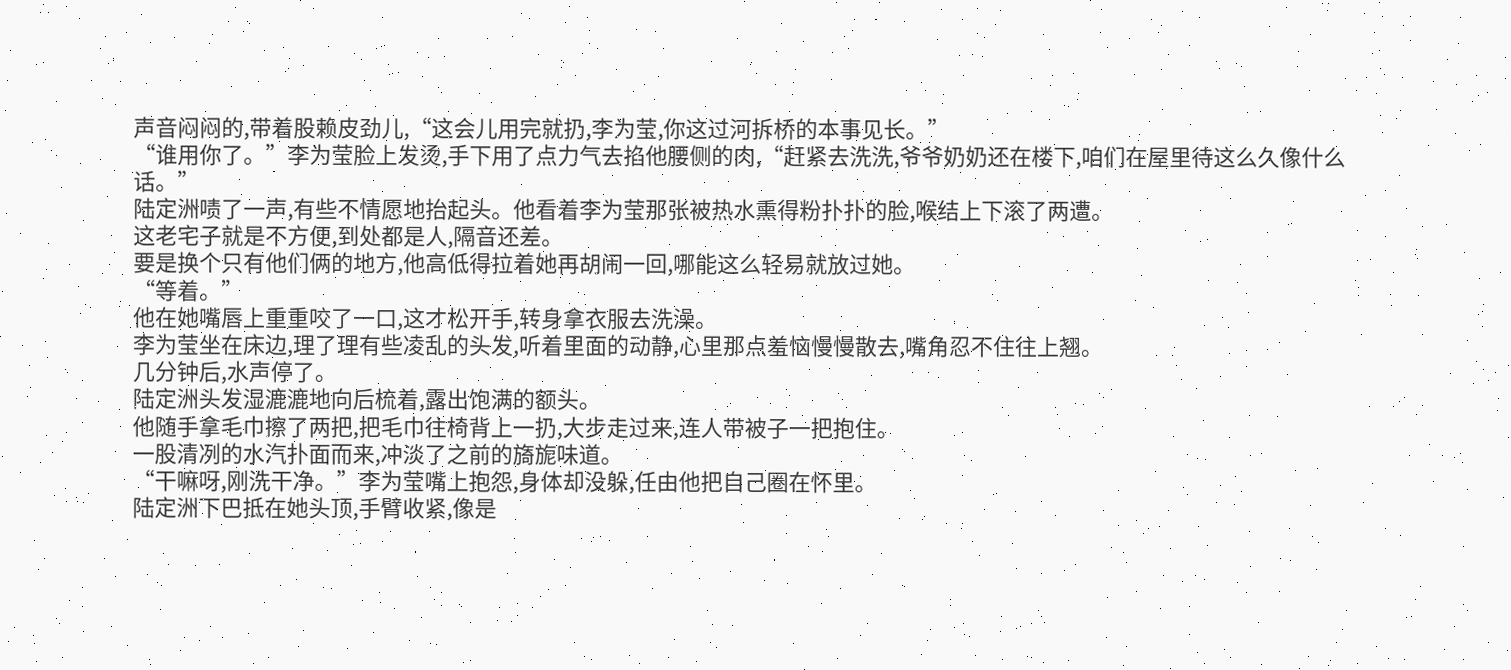声音闷闷的,带着股赖皮劲儿,“这会儿用完就扔,李为莹,你这过河拆桥的本事见长。”
“谁用你了。”李为莹脸上发烫,手下用了点力气去掐他腰侧的肉,“赶紧去洗洗,爷爷奶奶还在楼下,咱们在屋里待这么久像什么话。”
陆定洲啧了一声,有些不情愿地抬起头。他看着李为莹那张被热水熏得粉扑扑的脸,喉结上下滚了两遭。
这老宅子就是不方便,到处都是人,隔音还差。
要是换个只有他们俩的地方,他高低得拉着她再胡闹一回,哪能这么轻易就放过她。
“等着。”
他在她嘴唇上重重咬了一口,这才松开手,转身拿衣服去洗澡。
李为莹坐在床边,理了理有些凌乱的头发,听着里面的动静,心里那点羞恼慢慢散去,嘴角忍不住往上翘。
几分钟后,水声停了。
陆定洲头发湿漉漉地向后梳着,露出饱满的额头。
他随手拿毛巾擦了两把,把毛巾往椅背上一扔,大步走过来,连人带被子一把抱住。
一股清冽的水汽扑面而来,冲淡了之前的旖旎味道。
“干嘛呀,刚洗干净。”李为莹嘴上抱怨,身体却没躲,任由他把自己圈在怀里。
陆定洲下巴抵在她头顶,手臂收紧,像是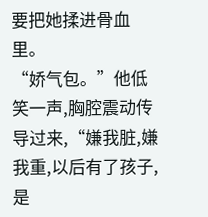要把她揉进骨血里。
“娇气包。”他低笑一声,胸腔震动传导过来,“嫌我脏,嫌我重,以后有了孩子,是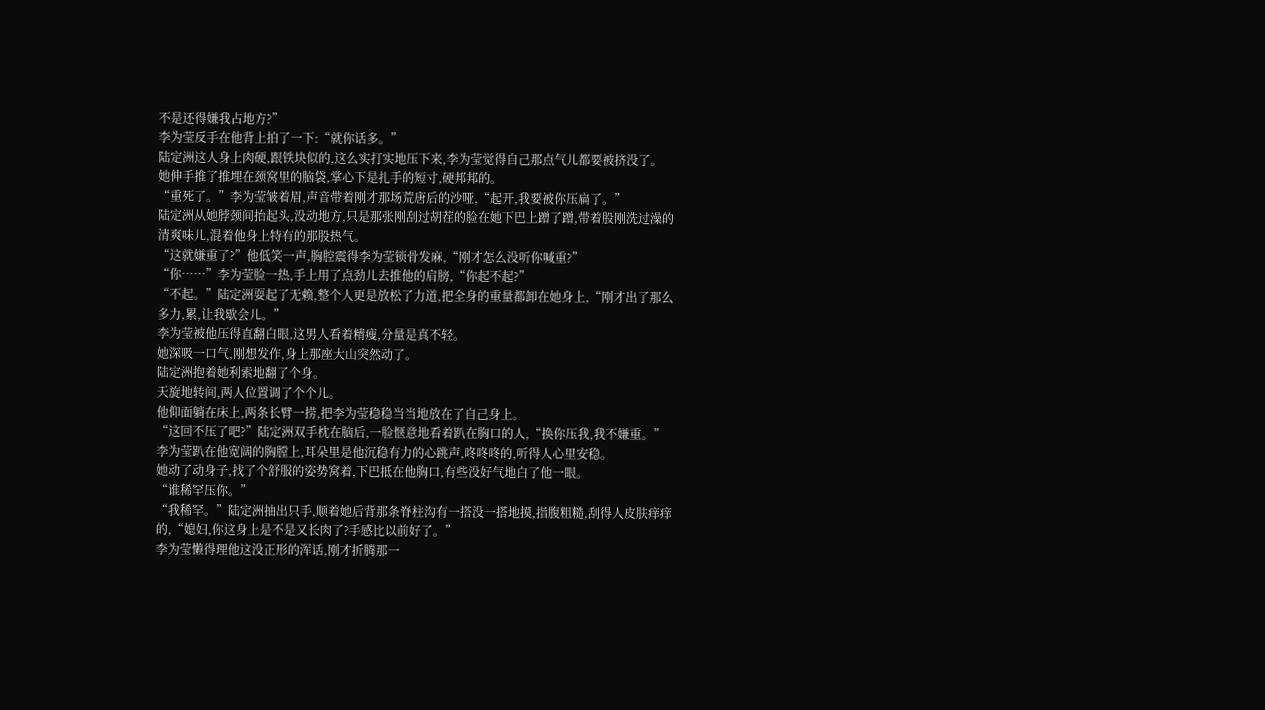不是还得嫌我占地方?”
李为莹反手在他背上拍了一下:“就你话多。”
陆定洲这人身上肉硬,跟铁块似的,这么实打实地压下来,李为莹觉得自己那点气儿都要被挤没了。
她伸手推了推埋在颈窝里的脑袋,掌心下是扎手的短寸,硬邦邦的。
“重死了。”李为莹皱着眉,声音带着刚才那场荒唐后的沙哑,“起开,我要被你压扁了。”
陆定洲从她脖颈间抬起头,没动地方,只是那张刚刮过胡茬的脸在她下巴上蹭了蹭,带着股刚洗过澡的清爽味儿,混着他身上特有的那股热气。
“这就嫌重了?”他低笑一声,胸腔震得李为莹锁骨发麻,“刚才怎么没听你喊重?”
“你……”李为莹脸一热,手上用了点劲儿去推他的肩膀,“你起不起?”
“不起。”陆定洲耍起了无赖,整个人更是放松了力道,把全身的重量都卸在她身上,“刚才出了那么多力,累,让我歇会儿。”
李为莹被他压得直翻白眼,这男人看着精瘦,分量是真不轻。
她深吸一口气,刚想发作,身上那座大山突然动了。
陆定洲抱着她利索地翻了个身。
天旋地转间,两人位置调了个个儿。
他仰面躺在床上,两条长臂一捞,把李为莹稳稳当当地放在了自己身上。
“这回不压了吧?”陆定洲双手枕在脑后,一脸惬意地看着趴在胸口的人,“换你压我,我不嫌重。”
李为莹趴在他宽阔的胸膛上,耳朵里是他沉稳有力的心跳声,咚咚咚的,听得人心里安稳。
她动了动身子,找了个舒服的姿势窝着,下巴抵在他胸口,有些没好气地白了他一眼。
“谁稀罕压你。”
“我稀罕。”陆定洲抽出只手,顺着她后背那条脊柱沟有一搭没一搭地摸,指腹粗糙,刮得人皮肤痒痒的,“媳妇,你这身上是不是又长肉了?手感比以前好了。”
李为莹懒得理他这没正形的浑话,刚才折腾那一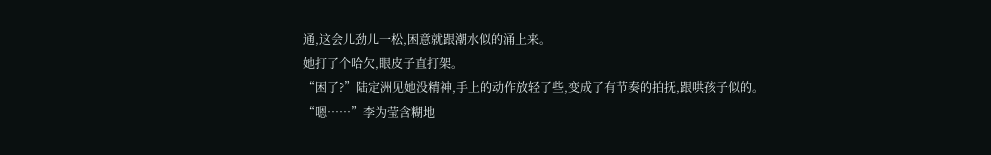通,这会儿劲儿一松,困意就跟潮水似的涌上来。
她打了个哈欠,眼皮子直打架。
“困了?”陆定洲见她没精神,手上的动作放轻了些,变成了有节奏的拍抚,跟哄孩子似的。
“嗯……”李为莹含糊地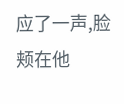应了一声,脸颊在他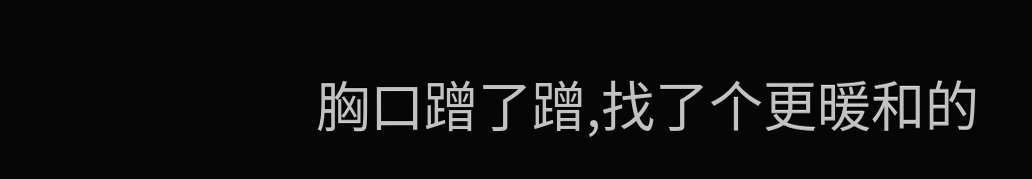胸口蹭了蹭,找了个更暖和的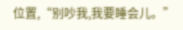位置,“别吵我,我要睡会儿。”